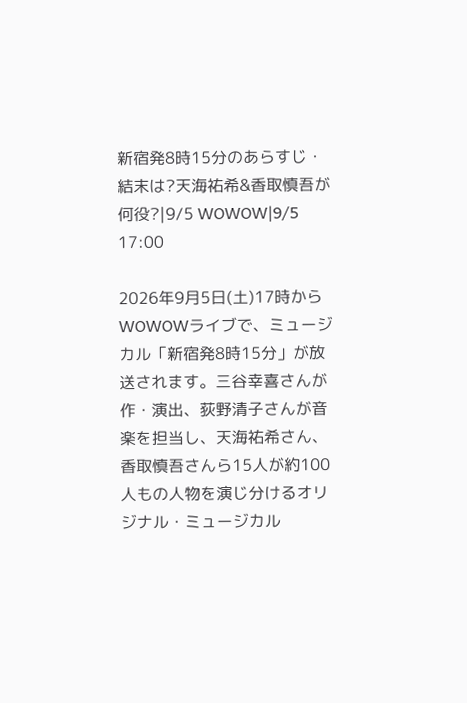新宿発8時15分のあらすじ・結末は?天海祐希&香取慎吾が何役?|9/5 WOWOW|9/5 17:00

2026年9月5日(土)17時からWOWOWライブで、ミュージカル「新宿発8時15分」が放送されます。三谷幸喜さんが作・演出、荻野清子さんが音楽を担当し、天海祐希さん、香取慎吾さんら15人が約100人もの人物を演じ分けるオリジナル・ミュージカル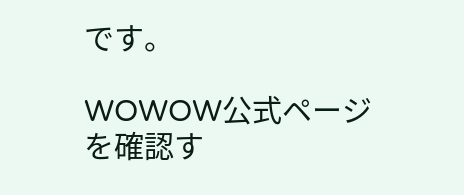です。

WOWOW公式ページを確認す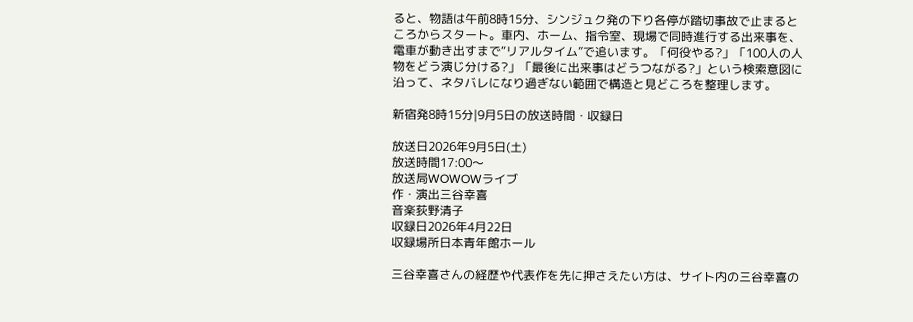ると、物語は午前8時15分、シンジュク発の下り各停が踏切事故で止まるところからスタート。車内、ホーム、指令室、現場で同時進行する出来事を、電車が動き出すまで“リアルタイム”で追います。「何役やる?」「100人の人物をどう演じ分ける?」「最後に出来事はどうつながる?」という検索意図に沿って、ネタバレになり過ぎない範囲で構造と見どころを整理します。

新宿発8時15分|9月5日の放送時間・収録日

放送日2026年9月5日(土)
放送時間17:00〜
放送局WOWOWライブ
作・演出三谷幸喜
音楽荻野清子
収録日2026年4月22日
収録場所日本青年館ホール

三谷幸喜さんの経歴や代表作を先に押さえたい方は、サイト内の三谷幸喜の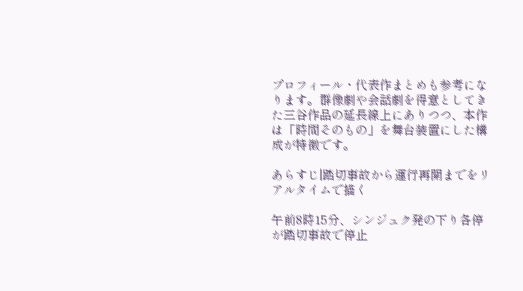プロフィール・代表作まとめも参考になります。群像劇や会話劇を得意としてきた三谷作品の延長線上にありつつ、本作は「時間そのもの」を舞台装置にした構成が特徴です。

あらすじ|踏切事故から運行再開までをリアルタイムで描く

午前8時15分、シンジュク発の下り各停が踏切事故で停止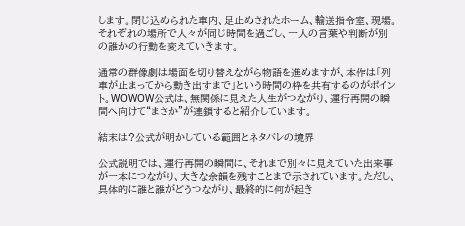します。閉じ込められた車内、足止めされたホーム、輸送指令室、現場。それぞれの場所で人々が同じ時間を過ごし、一人の言葉や判断が別の誰かの行動を変えていきます。

通常の群像劇は場面を切り替えながら物語を進めますが、本作は「列車が止まってから動き出すまで」という時間の枠を共有するのがポイント。WOWOW公式は、無関係に見えた人生がつながり、運行再開の瞬間へ向けて“まさか”が連鎖すると紹介しています。

結末は?公式が明かしている範囲とネタバレの境界

公式説明では、運行再開の瞬間に、それまで別々に見えていた出来事が一本につながり、大きな余韻を残すことまで示されています。ただし、具体的に誰と誰がどうつながり、最終的に何が起き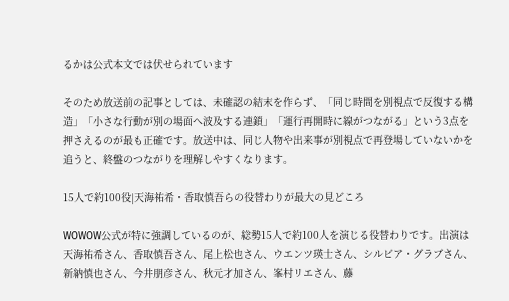るかは公式本文では伏せられています

そのため放送前の記事としては、未確認の結末を作らず、「同じ時間を別視点で反復する構造」「小さな行動が別の場面へ波及する連鎖」「運行再開時に線がつながる」という3点を押さえるのが最も正確です。放送中は、同じ人物や出来事が別視点で再登場していないかを追うと、終盤のつながりを理解しやすくなります。

15人で約100役|天海祐希・香取慎吾らの役替わりが最大の見どころ

WOWOW公式が特に強調しているのが、総勢15人で約100人を演じる役替わりです。出演は天海祐希さん、香取慎吾さん、尾上松也さん、ウエンツ瑛士さん、シルビア・グラブさん、新納慎也さん、今井朋彦さん、秋元才加さん、峯村リエさん、藤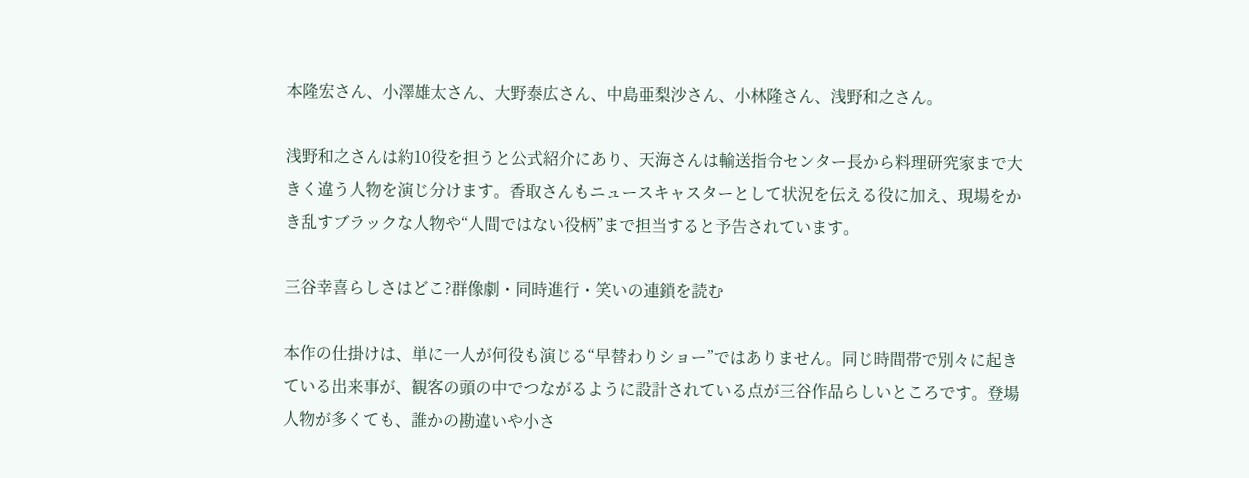本隆宏さん、小澤雄太さん、大野泰広さん、中島亜梨沙さん、小林隆さん、浅野和之さん。

浅野和之さんは約10役を担うと公式紹介にあり、天海さんは輸送指令センター長から料理研究家まで大きく違う人物を演じ分けます。香取さんもニュースキャスターとして状況を伝える役に加え、現場をかき乱すブラックな人物や“人間ではない役柄”まで担当すると予告されています。

三谷幸喜らしさはどこ?群像劇・同時進行・笑いの連鎖を読む

本作の仕掛けは、単に一人が何役も演じる“早替わりショー”ではありません。同じ時間帯で別々に起きている出来事が、観客の頭の中でつながるように設計されている点が三谷作品らしいところです。登場人物が多くても、誰かの勘違いや小さ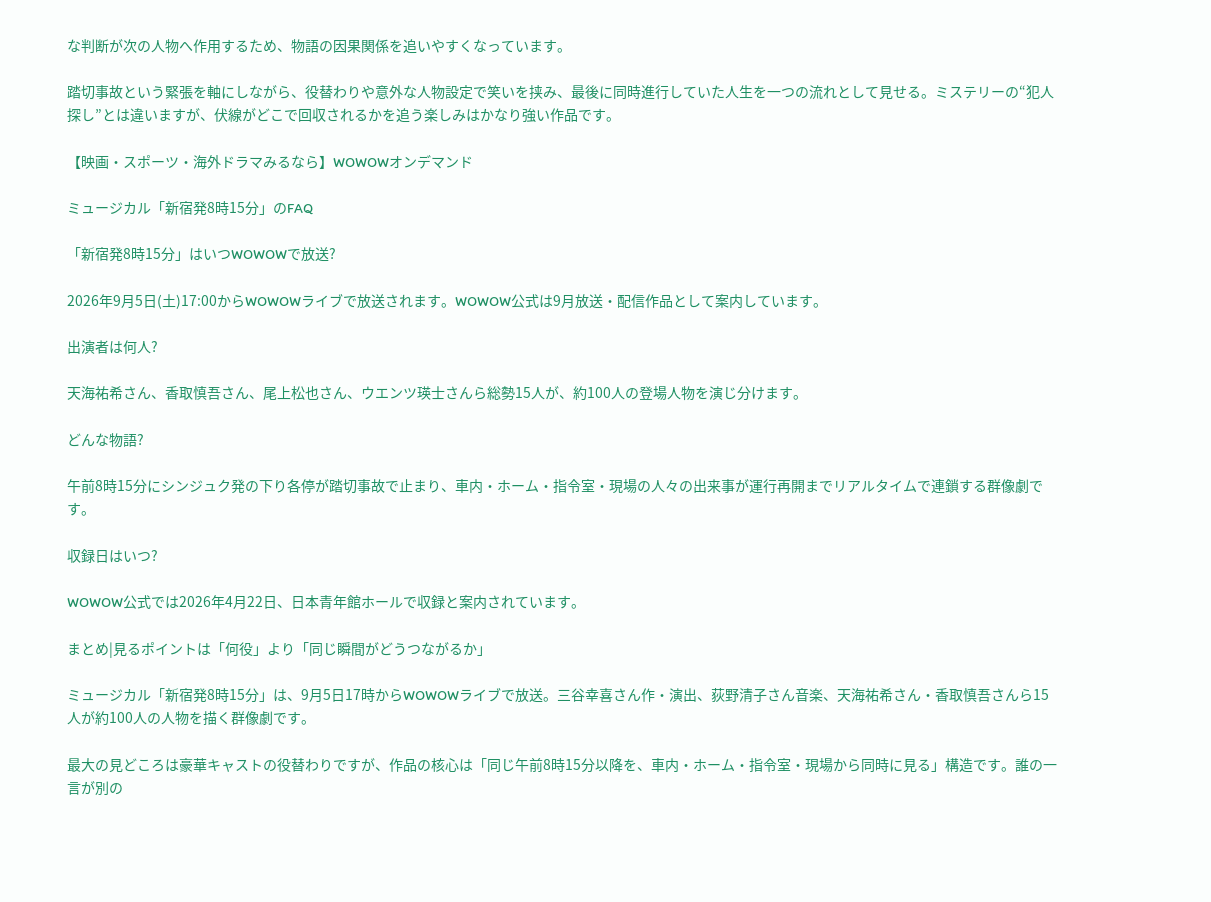な判断が次の人物へ作用するため、物語の因果関係を追いやすくなっています。

踏切事故という緊張を軸にしながら、役替わりや意外な人物設定で笑いを挟み、最後に同時進行していた人生を一つの流れとして見せる。ミステリーの“犯人探し”とは違いますが、伏線がどこで回収されるかを追う楽しみはかなり強い作品です。

【映画・スポーツ・海外ドラマみるなら】WOWOWオンデマンド

ミュージカル「新宿発8時15分」のFAQ

「新宿発8時15分」はいつWOWOWで放送?

2026年9月5日(土)17:00からWOWOWライブで放送されます。WOWOW公式は9月放送・配信作品として案内しています。

出演者は何人?

天海祐希さん、香取慎吾さん、尾上松也さん、ウエンツ瑛士さんら総勢15人が、約100人の登場人物を演じ分けます。

どんな物語?

午前8時15分にシンジュク発の下り各停が踏切事故で止まり、車内・ホーム・指令室・現場の人々の出来事が運行再開までリアルタイムで連鎖する群像劇です。

収録日はいつ?

WOWOW公式では2026年4月22日、日本青年館ホールで収録と案内されています。

まとめ|見るポイントは「何役」より「同じ瞬間がどうつながるか」

ミュージカル「新宿発8時15分」は、9月5日17時からWOWOWライブで放送。三谷幸喜さん作・演出、荻野清子さん音楽、天海祐希さん・香取慎吾さんら15人が約100人の人物を描く群像劇です。

最大の見どころは豪華キャストの役替わりですが、作品の核心は「同じ午前8時15分以降を、車内・ホーム・指令室・現場から同時に見る」構造です。誰の一言が別の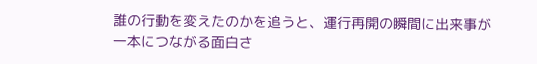誰の行動を変えたのかを追うと、運行再開の瞬間に出来事が一本につながる面白さ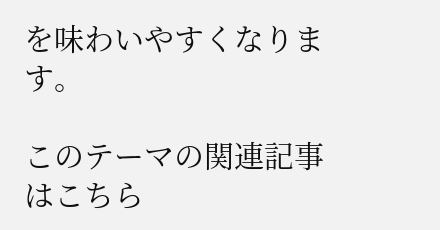を味わいやすくなります。

このテーマの関連記事はこちら